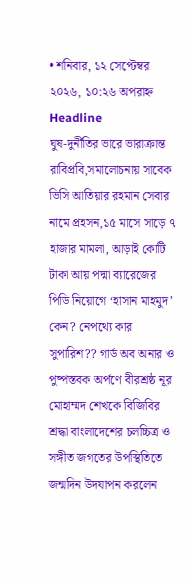• শনিবার, ১২ সেপ্টেম্বর ২০২৬, ১০:২৬ অপরাহ্ন
Headline
ঘুষ-দুর্নীতির ভারে ভারাক্রান্ত রাবিপ্রবি,সমালোচনায় সাবেক ভিসি আতিয়ার রহমান সেবার নামে প্রহসন,১৫ মাসে সাড়ে ৭ হাজার মামলা, আড়াই কোটি টাকা আয় পদ্মা ব্যারেজের পিডি নিয়োগে ‘হাসান মাহমুদ’ কেন? নেপথ্যে কার সুপারিশ?? গার্ড অব অনার ও পুষ্পস্তবক অর্পণে বীরশ্রষ্ঠ নূর মোহাম্মদ শেখকে বিজিবির শ্রদ্ধা বাংলাদেশের চলচ্চিত্র ও সঙ্গীত জগতের উপস্থিতিতে জন্মদিন উদযাপন করলেন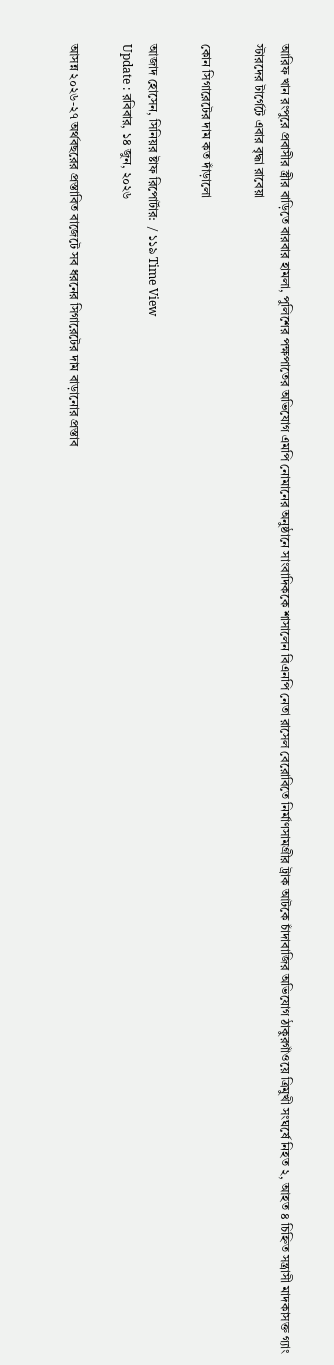আরিফ খান রংপুরে প্রবাসীর স্ত্রীর বাড়িতে বারবার হামলা, পুলিশের পক্ষপাতের অভিযোগ এমপি নোমানের অনুষ্ঠানে সাংবাদিককে শাসালেন বিএনপি নেতা রাসেল বেরোবিতে নির্মাণসামগ্রীর ট্রাক আটকে চাঁদাবাজির অভিযোগ ঠাকুরগাঁওয়ে ত্রিমুখী সংঘর্ষে নিহত ২, আহত ৪ চিহ্নিত সন্ত্রাসী মাদকাসক্ত গ্যাং স্টারদের টার্গেটে এবার বৃদ্ধা রাবেয়া

কোন সিগারেটের দাম কত দাঁড়ালো

আজাদ হোসেন, সিনিয়র ষ্টাফ রিপোর্টার:  / ১১৯ Time View
Update : রবিবার, ১৪ জুন, ২০২৬

আসন্ন ২০২৬-২৭ অর্থবছরের প্রস্তাবিত বাজেটে সব ধরনের সিগারেটের দাম বাড়ানোর প্রস্তাব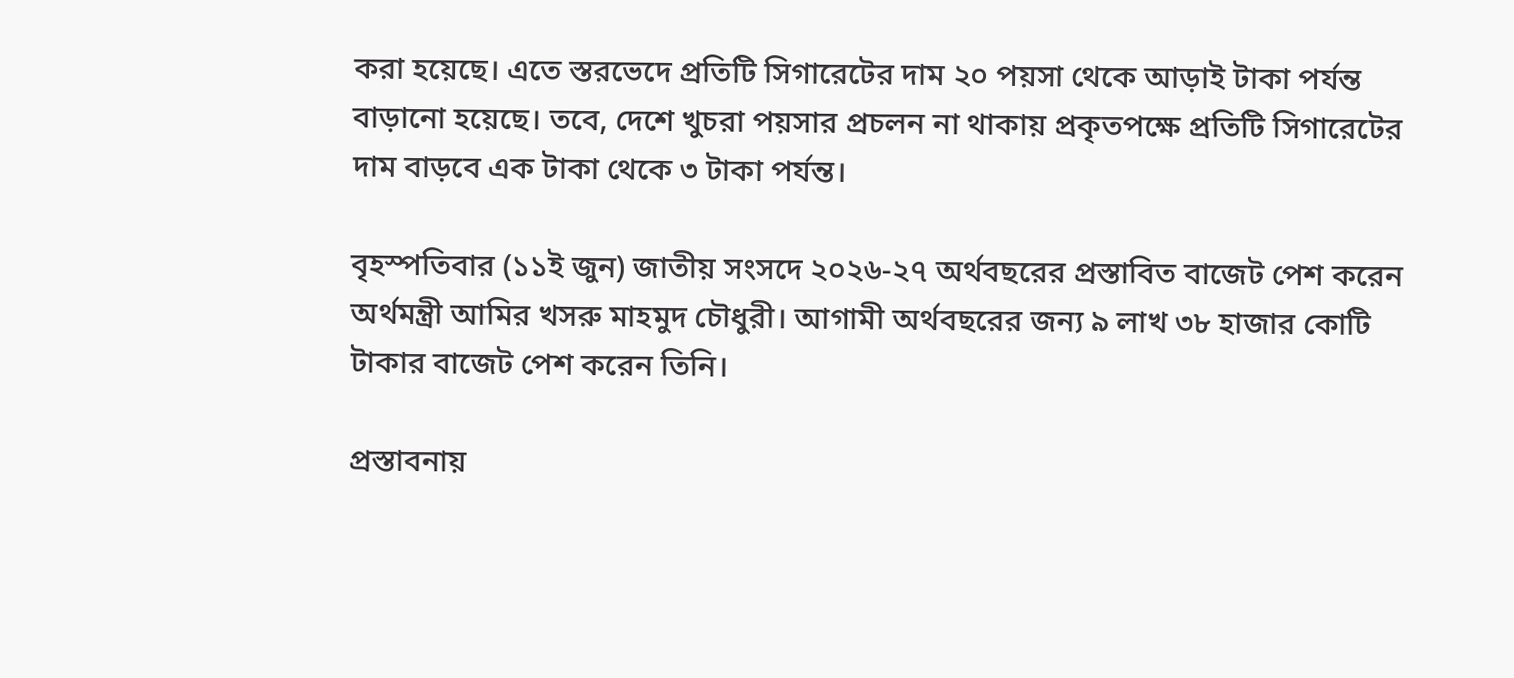করা হয়েছে। এতে স্তরভেদে প্রতিটি সিগারেটের দাম ২০ পয়সা থেকে আড়াই টাকা পর্যন্ত বাড়ানো হয়েছে। তবে, দেশে খুচরা পয়সার প্রচলন না থাকায় প্রকৃতপক্ষে প্রতিটি সিগারেটের দাম বাড়বে এক টাকা থেকে ৩ টাকা পর্যন্ত।

বৃহস্পতিবার (১১ই জুন) জাতীয় সংসদে ২০২৬-২৭ অর্থবছরের প্রস্তাবিত বাজেট পেশ করেন অর্থমন্ত্রী আমির খসরু মাহমুদ চৌধুরী। আগামী অর্থবছরের জন্য ৯ লাখ ৩৮ হাজার কোটি টাকার বাজেট পেশ করেন তিনি।

প্রস্তাবনায়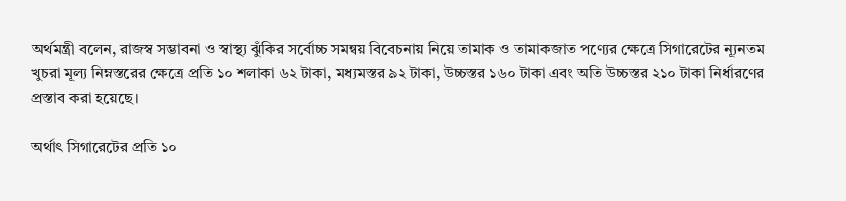অর্থমন্ত্রী বলেন, রাজস্ব সম্ভাবনা ও স্বাস্থ্য ঝুঁকির সর্বোচ্চ সমন্বয় বিবেচনায় নিয়ে তামাক ও তামাকজাত পণ্যের ক্ষেত্রে সিগারেটের ন্যূনতম খুচরা মূল্য নিম্নস্তরের ক্ষেত্রে প্রতি ১০ শলাকা ৬২ টাকা, মধ্যমস্তর ৯২ টাকা, উচ্চস্তর ১৬০ টাকা এবং অতি উচ্চস্তর ২১০ টাকা নির্ধারণের প্রস্তাব করা হয়েছে।

অর্থাৎ সিগারেটের প্রতি ১০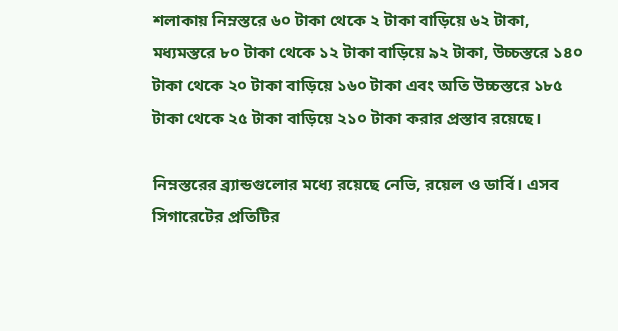শলাকায় নিম্নস্তরে ৬০ টাকা থেকে ২ টাকা বাড়িয়ে ৬২ টাকা, মধ্যমস্তরে ৮০ টাকা থেকে ১২ টাকা বাড়িয়ে ৯২ টাকা, উচ্চস্তরে ১৪০ টাকা থেকে ২০ টাকা বাড়িয়ে ১৬০ টাকা এবং অতি উচ্চস্তরে ১৮৫ টাকা থেকে ২৫ টাকা বাড়িয়ে ২১০ টাকা করার প্রস্তাব রয়েছে।

নিম্নস্তরের ব্র্যান্ডগুলোর মধ্যে রয়েছে নেভি, রয়েল ও ডার্বি। এসব সিগারেটের প্রতিটির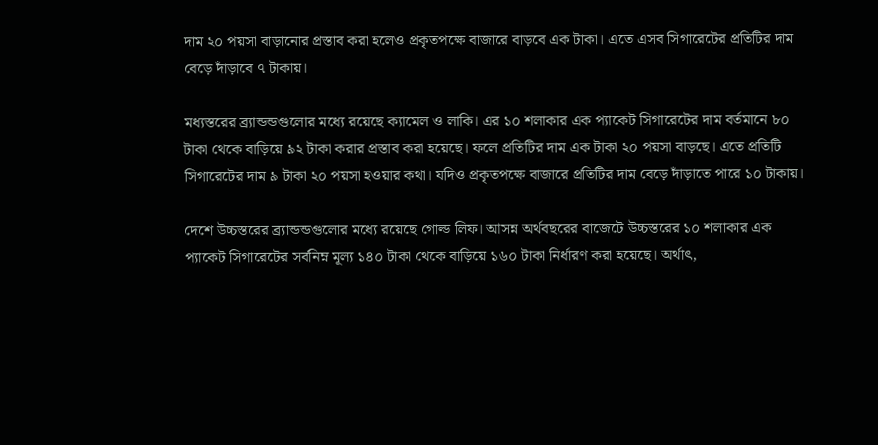দাম ২০ পয়সা বাড়ানোর প্রস্তাব করা হলেও প্রকৃতপক্ষে বাজারে বাড়বে এক টাকা। এতে এসব সিগারেটের প্রতিটির দাম বেড়ে দাঁড়াবে ৭ টাকায়।

মধ্যস্তরের ব্র্যান্ডন্ডগুলোর মধ্যে রয়েছে ক্যামেল ও লাকি। এর ১০ শলাকার এক প্যাকেট সিগারেটের দাম বর্তমানে ৮০ টাকা থেকে বাড়িয়ে ৯২ টাকা করার প্রস্তাব করা হয়েছে। ফলে প্রতিটির দাম এক টাকা ২০ পয়সা বাড়ছে। এতে প্রতিটি সিগারেটের দাম ৯ টাকা ২০ পয়সা হওয়ার কথা। যদিও প্রকৃতপক্ষে বাজারে প্রতিটির দাম বেড়ে দাঁড়াতে পারে ১০ টাকায়।

দেশে উচ্চস্তরের ব্র্যান্ডন্ডগুলোর মধ্যে রয়েছে গোল্ড লিফ। আসন্ন অর্থবছরের বাজেটে উচ্চস্তরের ১০ শলাকার এক প্যাকেট সিগারেটের সর্বনিম্ন মূল্য ১৪০ টাকা থেকে বাড়িয়ে ১৬০ টাকা নির্ধারণ করা হয়েছে। অর্থাৎ,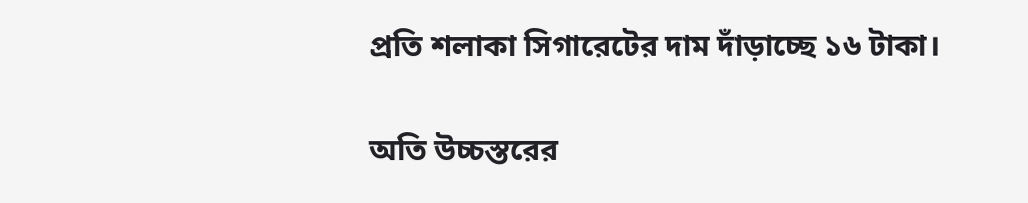প্রতি শলাকা সিগারেটের দাম দাঁড়াচ্ছে ১৬ টাকা।

অতি উচ্চস্তরের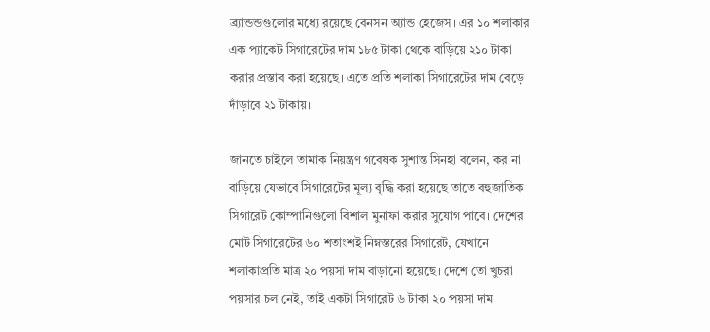ব্র্যান্ডন্ডগুলোর মধ্যে রয়েছে বেনসন অ্যান্ড হেজেস। এর ১০ শলাকার এক প্যাকেট সিগারেটের দাম ১৮৫ টাকা থেকে বাড়িয়ে ২১০ টাকা করার প্রস্তাব করা হয়েছে। এতে প্রতি শলাকা সিগারেটের দাম বেড়ে দাঁড়াবে ২১ টাকায়।

জানতে চাইলে তামাক নিয়ন্ত্রণ গবেষক সুশান্ত সিনহা বলেন, কর না বাড়িয়ে যেভাবে সিগারেটের মূল্য বৃদ্ধি করা হয়েছে তাতে বহুজাতিক সিগারেট কোম্পানিগুলো বিশাল মুনাফা করার সুযোগ পাবে। দেশের মোট সিগারেটের ৬০ শতাংশই নিম্নস্তরের সিগারেট, যেখানে শলাকাপ্রতি মাত্র ২০ পয়সা দাম বাড়ানো হয়েছে। দেশে তো খুচরা পয়সার চল নেই, তাই একটা সিগারেট ৬ টাকা ২০ পয়সা দাম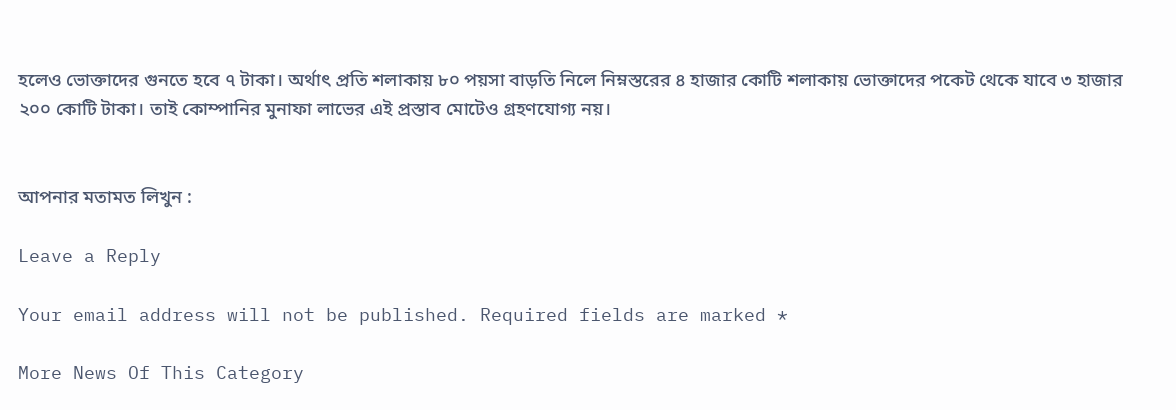হলেও ভোক্তাদের গুনতে হবে ৭ টাকা। অর্থাৎ প্রতি শলাকায় ৮০ পয়সা বাড়তি নিলে নিম্নস্তরের ৪ হাজার কোটি শলাকায় ভোক্তাদের পকেট থেকে যাবে ৩ হাজার ২০০ কোটি টাকা। তাই কোম্পানির মুনাফা লাভের এই প্রস্তাব মোটেও গ্রহণযোগ্য নয়।


আপনার মতামত লিখুন :

Leave a Reply

Your email address will not be published. Required fields are marked *

More News Of This Category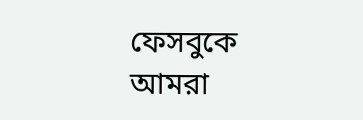ফেসবুকে আমরা